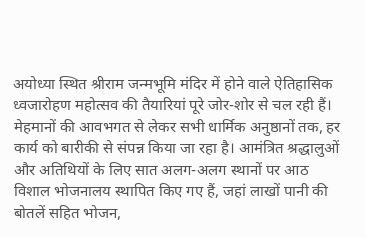अयोध्या स्थित श्रीराम जन्मभूमि मंदिर में होने वाले ऐतिहासिक ध्वजारोहण महोत्सव की तैयारियां पूरे जोर-शोर से चल रही हैं। मेहमानों की आवभगत से लेकर सभी धार्मिक अनुष्ठानों तक, हर कार्य को बारीकी से संपन्न किया जा रहा है। आमंत्रित श्रद्धालुओं और अतिथियों के लिए सात अलग-अलग स्थानों पर आठ विशाल भोजनालय स्थापित किए गए हैं, जहां लाखों पानी की बोतलें सहित भोजन,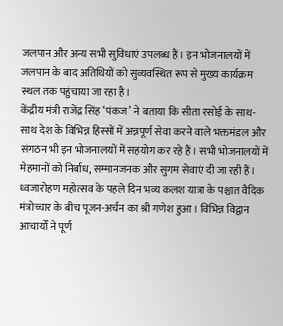जलपान और अन्य सभी सुविधाएं उपलब्ध हैं। इन भोजनालयों में जलपान के बाद अतिथियों को सुव्यवस्थित रूप से मुख्य कार्यक्रम स्थल तक पहुंचाया जा रहा है।
केंद्रीय मंत्री राजेंद्र सिंह ‘पंकज’ ने बताया कि सीता रसोई के साथ-साथ देश के विभिन्न हिस्सों में अन्नपूर्ण सेवा करने वाले भक्तमंडल और संगठन भी इन भोजनालयों में सहयोग कर रहे हैं। सभी भोजनालयों में मेहमानों को निर्बाध, सम्मानजनक और सुगम सेवाएं दी जा रही हैं।
ध्वजारोहण महोत्सव के पहले दिन भव्य कलश यात्रा के पश्चात वैदिक मंत्रोच्चार के बीच पूजन-अर्चन का श्री गणेश हुआ। विभिन्न विद्वान आचार्यों ने पूर्ण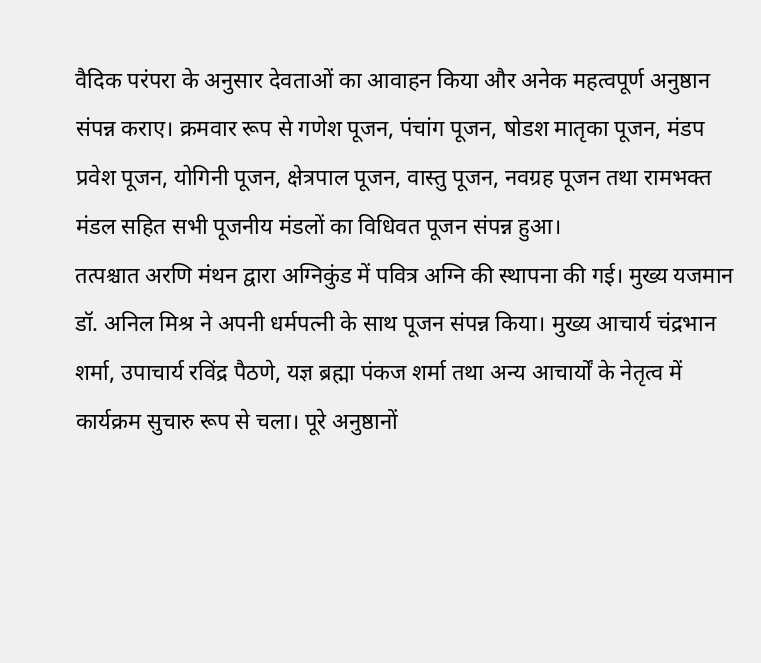वैदिक परंपरा के अनुसार देवताओं का आवाहन किया और अनेक महत्वपूर्ण अनुष्ठान संपन्न कराए। क्रमवार रूप से गणेश पूजन, पंचांग पूजन, षोडश मातृका पूजन, मंडप प्रवेश पूजन, योगिनी पूजन, क्षेत्रपाल पूजन, वास्तु पूजन, नवग्रह पूजन तथा रामभक्त मंडल सहित सभी पूजनीय मंडलों का विधिवत पूजन संपन्न हुआ।
तत्पश्चात अरणि मंथन द्वारा अग्निकुंड में पवित्र अग्नि की स्थापना की गई। मुख्य यजमान डॉ. अनिल मिश्र ने अपनी धर्मपत्नी के साथ पूजन संपन्न किया। मुख्य आचार्य चंद्रभान शर्मा, उपाचार्य रविंद्र पैठणे, यज्ञ ब्रह्मा पंकज शर्मा तथा अन्य आचार्यों के नेतृत्व में कार्यक्रम सुचारु रूप से चला। पूरे अनुष्ठानों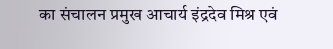का संचालन प्रमुख आचार्य इंद्रदेव मिश्र एवं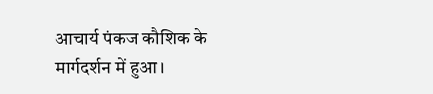आचार्य पंकज कौशिक के मार्गदर्शन में हुआ।